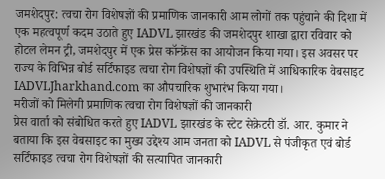जमशेदपुर: त्वचा रोग विशेषज्ञों की प्रमाणिक जानकारी आम लोगों तक पहुंचाने की दिशा में एक महत्वपूर्ण कदम उठाते हुए IADVL झारखंड की जमशेदपुर शाखा द्वारा रविवार को होटल लेमन ट्री, जमशेदपुर में एक प्रेस कॉन्फ्रेंस का आयोजन किया गया। इस अवसर पर राज्य के विभिन्न बोर्ड सर्टिफाइड त्वचा रोग विशेषज्ञों की उपस्थिति में आधिकारिक वेबसाइट IADVLJharkhand.com का औपचारिक शुभारंभ किया गया।
मरीजों को मिलेगी प्रमाणिक त्वचा रोग विशेषज्ञों की जानकारी
प्रेस वार्ता को संबोधित करते हुए IADVL झारखंड के स्टेट सेक्रेटरी डॉ. आर. कुमार ने बताया कि इस वेबसाइट का मुख्य उद्देश्य आम जनता को IADVL से पंजीकृत एवं बोर्ड सर्टिफाइड त्वचा रोग विशेषज्ञों की सत्यापित जानकारी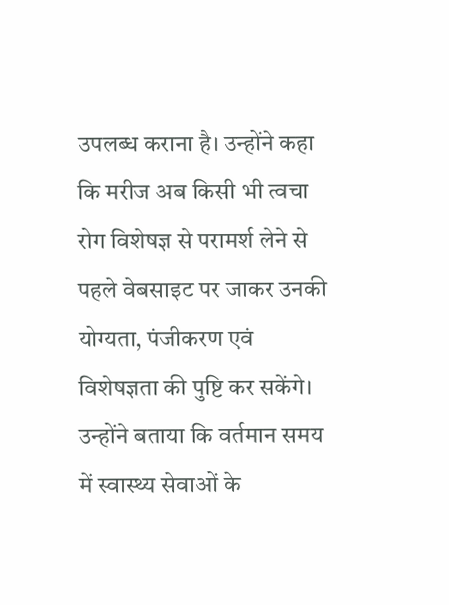उपलब्ध कराना है। उन्होंने कहा कि मरीज अब किसी भी त्वचा रोग विशेषज्ञ से परामर्श लेने से पहले वेबसाइट पर जाकर उनकी योग्यता, पंजीकरण एवं विशेषज्ञता की पुष्टि कर सकेंगे।
उन्होंने बताया कि वर्तमान समय में स्वास्थ्य सेवाओं के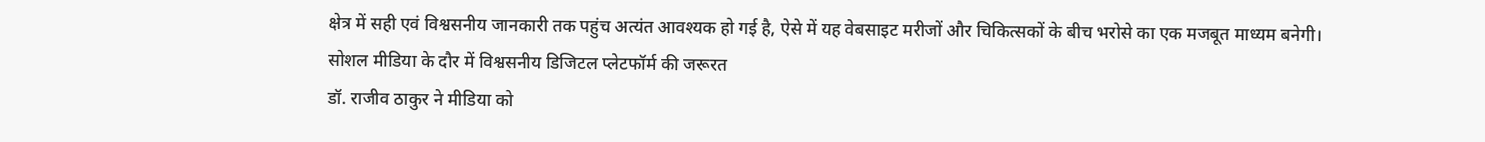क्षेत्र में सही एवं विश्वसनीय जानकारी तक पहुंच अत्यंत आवश्यक हो गई है, ऐसे में यह वेबसाइट मरीजों और चिकित्सकों के बीच भरोसे का एक मजबूत माध्यम बनेगी।
सोशल मीडिया के दौर में विश्वसनीय डिजिटल प्लेटफॉर्म की जरूरत
डॉ. राजीव ठाकुर ने मीडिया को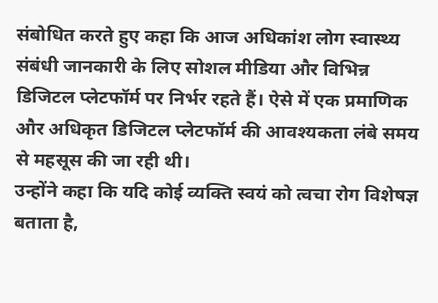संबोधित करते हुए कहा कि आज अधिकांश लोग स्वास्थ्य संबंधी जानकारी के लिए सोशल मीडिया और विभिन्न डिजिटल प्लेटफॉर्म पर निर्भर रहते हैं। ऐसे में एक प्रमाणिक और अधिकृत डिजिटल प्लेटफॉर्म की आवश्यकता लंबे समय से महसूस की जा रही थी।
उन्होंने कहा कि यदि कोई व्यक्ति स्वयं को त्वचा रोग विशेषज्ञ बताता है,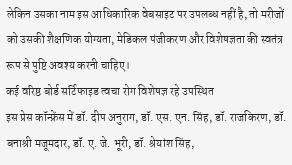लेकिन उसका नाम इस आधिकारिक वेबसाइट पर उपलब्ध नहीं है, तो मरीजों को उसकी शैक्षणिक योग्यता, मेडिकल पंजीकरण और विशेषज्ञता की स्वतंत्र रूप से पुष्टि अवश्य करनी चाहिए।
कई वरिष्ठ बोर्ड सर्टिफाइड त्वचा रोग विशेषज्ञ रहे उपस्थित
इस प्रेस कॉन्फ्रेंस में डॉ. दीप अनुराग, डॉ. एस. एन. सिंह, डॉ. राजकिरण, डॉ. बनाश्री मजूमदार, डॉ. ए. जे. भूरी, डॉ. श्रेयांश सिंह,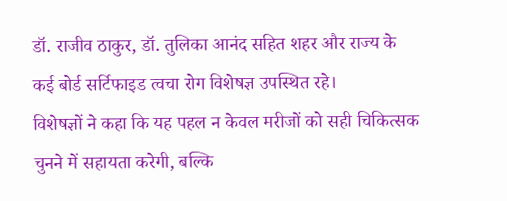डॉ. राजीव ठाकुर, डॉ. तुलिका आनंद सहित शहर और राज्य के कई बोर्ड सर्टिफाइड त्वचा रोग विशेषज्ञ उपस्थित रहे।
विशेषज्ञों ने कहा कि यह पहल न केवल मरीजों को सही चिकित्सक चुनने में सहायता करेगी, बल्कि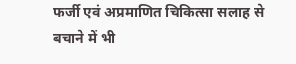फर्जी एवं अप्रमाणित चिकित्सा सलाह से बचाने में भी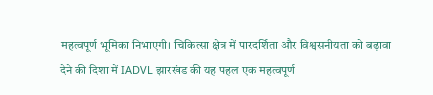महत्वपूर्ण भूमिका निभाएगी। चिकित्सा क्षेत्र में पारदर्शिता और विश्वसनीयता को बढ़ावा देने की दिशा में IADVL झारखंड की यह पहल एक महत्वपूर्ण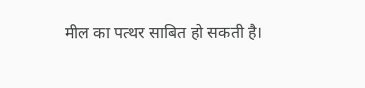मील का पत्थर साबित हो सकती है।